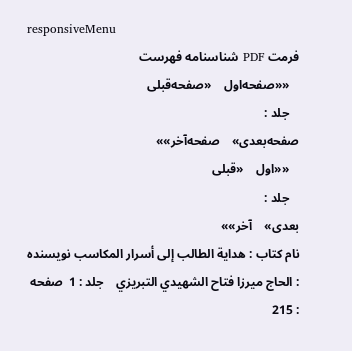responsiveMenu
فرمت PDF شناسنامه فهرست
   ««صفحه‌اول    «صفحه‌قبلی
   جلد :
صفحه‌بعدی»    صفحه‌آخر»»
   ««اول    «قبلی
   جلد :
بعدی»    آخر»»
نام کتاب : هداية الطالب إلى أسرار المكاسب نویسنده : الحاج ميرزا فتاح الشهيدي التبريزي    جلد : 1  صفحه : 215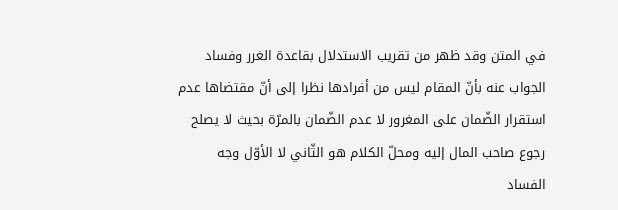في المتن وقد ظهر من تقريب الاستدلال بقاعدة الغرر وفساد الجواب عنه بأنّ المقام ليس من أفرادها نظرا إلى أنّ مقتضاها عدم استقرار الضّمان على المغرور لا عدم الضّمان بالمرّة بحيث لا يصلح رجوع صاحب المال إليه ومحلّ الكلام هو الثّاني لا الأوّل وجه الفساد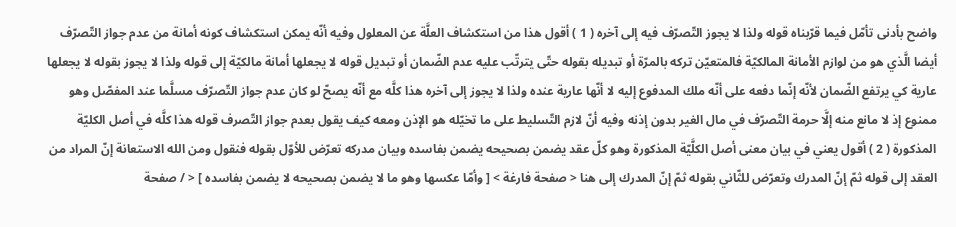واضح بأدنى تأمّل فيما قرّبناه قوله ولذا لا يجوز التّصرّف فيه إلى آخره ( 1 ) أقول هذا من استكشاف العلَّة عن المعلول وفيه أنّه يمكن استكشاف كونه أمانة من عدم جواز التّصرّف أيضا الَّذي هو من لوازم الأمانة المالكيّة فالمتعيّن تركه بالمرّة أو تبديله بقوله حتّى يترتّب عليه عدم الضّمان أو تبديل قوله لا يجعلها أمانة مالكيّة إلى قوله ولذا لا يجوز بقوله لا يجعلها عارية كي يرتفع الضّمان لأنّه إنّما دفعه على أنّه ملك المدفوع إليه لا أنّها عارية عنده ولذا لا يجوز إلى آخره هذا كلَّه مع أنّه يصحّ لو كان عدم جواز التّصرّف مسلَّما عند المفصّل وهو ممنوع إذ لا مانع منه إلَّا حرمة التّصرّف في مال الغير بدون إذنه وفيه أنّ لازم التّسليط على ما تخيّله هو الإذن ومعه كيف يقول بعدم جواز التّصرف قوله هذا كلَّه في أصل الكليّة المذكورة ( 2 ) أقول يعني في بيان معنى أصل الكلَّيّة المذكورة وهو كلّ عقد يضمن بصحيحه يضمن بفاسده وبيان مدركه تعرّض للأوّل بقوله فنقول ومن الله الاستعانة إنّ المراد من العقد إلى قوله ثمّ إنّ المدرك وتعرّض للثّاني بقوله ثمّ إنّ المدرك إلى هنا < صفحة فارغة > [ وأمّا عكسها وهو ما لا يضمن بصحيحه لا يضمن بفاسده ] < / صفحة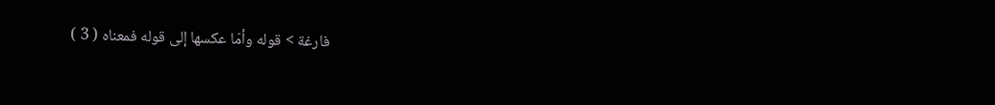فارغة > قوله وأمّا عكسها إلى قوله فمعناه ( 3 )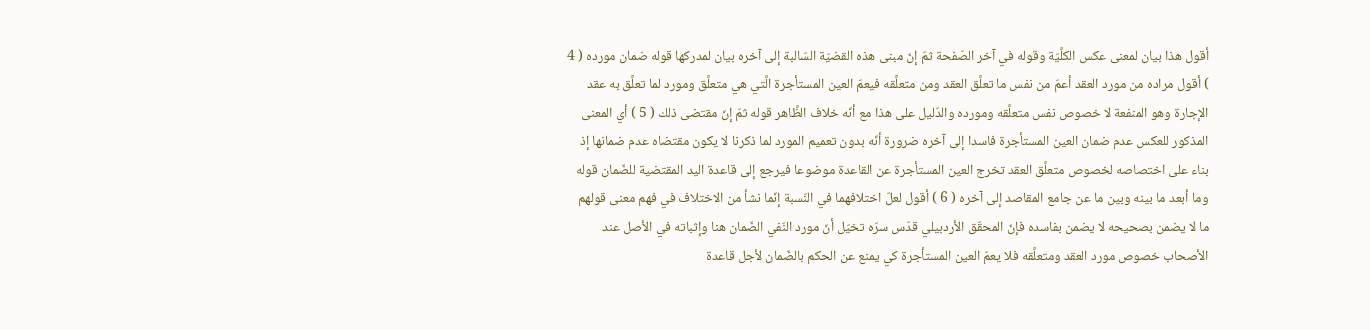أقول هذا بيان لمعنى عكس الكلَّيّة وقوله في آخر الصّفحة ثمّ إنّ مبنى هذه القضيّة السّالبة إلى آخره بيان لمدركها قوله ضمان مورده ( 4 ) أقول مراده من مورد العقد أعمّ من نفس ما تعلَّق العقد ومن متعلَّقه فيعمّ العين المستأجرة الَّتي هي متعلَّق ومورد لما تعلَّق به عقد الإجارة وهو المنفعة لا خصوص نفس متعلَّقه ومورده والدّليل على هذا مع أنّه خلاف الظَّاهر قوله ثمّ إنّ مقتضى ذلك ( 5 ) أي المعنى المذكور للعكس عدم ضمان العين المستأجرة فاسدا إلى آخره ضرورة أنّه بدون تعميم المورد لما ذكرنا لا يكون مقتضاه عدم ضمانها إذ بناء على اختصاصه لخصوص متعلَّق العقد تخرج العين المستأجرة عن القاعدة موضوعا فيرجع إلى قاعدة اليد المقتضية للضّمان قوله وما أبعد ما بينه وبين ما عن جامع المقاصد إلى آخره ( 6 ) أقول لعلّ اختلافهما في النّسبة إنّما نشأ من الاختلاف في فهم معنى قولهم ما لا يضمن بصحيحه لا يضمن بفاسده فإنّ المحقّق الأردبيلي قدّس سرّه تخيّل أنّ مورد النّفي الضّمان هنا وإثباته في الأصل عند الأصحاب خصوص مورد العقد ومتعلَّقه فلا يعمّ العين المستأجرة كي يمنع عن الحكم بالضّمان لأجل قاعدة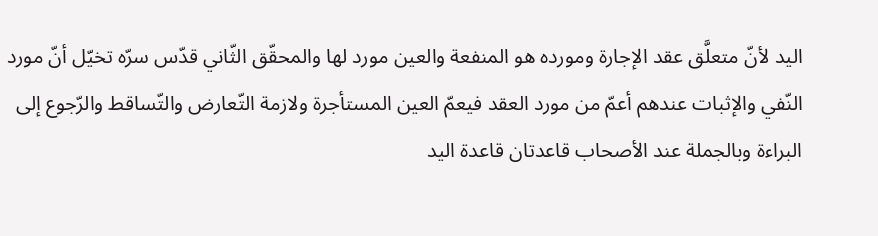اليد لأنّ متعلَّق عقد الإجارة ومورده هو المنفعة والعين مورد لها والمحقّق الثّاني قدّس سرّه تخيّل أنّ مورد النّفي والإثبات عندهم أعمّ من مورد العقد فيعمّ العين المستأجرة ولازمة التّعارض والتّساقط والرّجوع إلى البراءة وبالجملة عند الأصحاب قاعدتان قاعدة اليد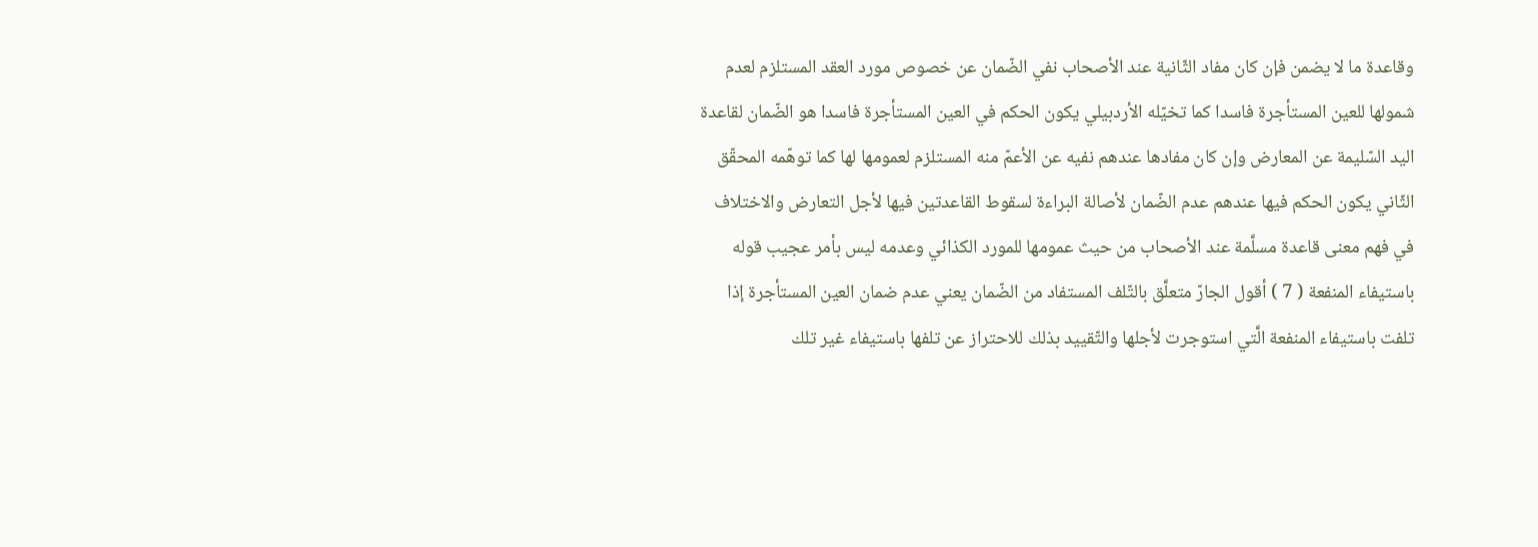وقاعدة ما لا يضمن فإن كان مفاد الثّانية عند الأصحاب نفي الضّمان عن خصوص مورد العقد المستلزم لعدم شمولها للعين المستأجرة فاسدا كما تخيّله الأردبيلي يكون الحكم في العين المستأجرة فاسدا هو الضّمان لقاعدة اليد السّليمة عن المعارض وإن كان مفادها عندهم نفيه عن الأعمّ منه المستلزم لعمومها لها كما توهّمه المحقّق الثّاني يكون الحكم فيها عندهم عدم الضّمان لأصالة البراءة لسقوط القاعدتين فيها لأجل التعارض والاختلاف في فهم معنى قاعدة مسلَّمة عند الأصحاب من حيث عمومها للمورد الكذائي وعدمه ليس بأمر عجيب قوله باستيفاء المنفعة ( 7 ) أقول الجارّ متعلَّق بالتّلف المستفاد من الضّمان يعني عدم ضمان العين المستأجرة إذا تلفت باستيفاء المنفعة الَّتي استوجرت لأجلها والتّقييد بذلك للاحتراز عن تلفها باستيفاء غير تلك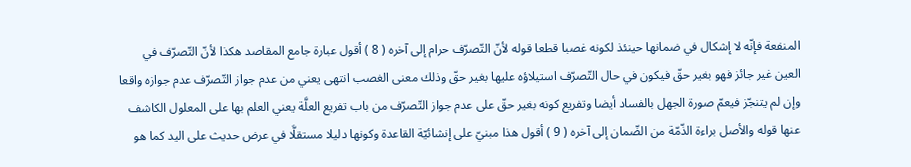المنفعة فإنّه لا إشكال في ضمانها حينئذ لكونه غصبا قطعا قوله لأنّ التّصرّف حرام إلى آخره ( 8 ) أقول عبارة جامع المقاصد هكذا لأنّ التّصرّف في العين غير جائز فهو بغير حقّ فيكون في حال التّصرّف استيلاؤه عليها بغير حقّ وذلك معنى الغصب انتهى يعني من عدم جواز التّصرّف عدم جوازه واقعا وإن لم يتنجّز فيعمّ صورة الجهل بالفساد أيضا وتفريع كونه بغير حقّ على عدم جواز التّصرّف من باب تفريع العلَّة يعني العلم بها على المعلول الكاشف عنها قوله والأصل براءة الذّمّة من الضّمان إلى آخره ( 9 ) أقول هذا مبنيّ على إنشائيّة القاعدة وكونها دليلا مستقلَّا في عرض حديث على اليد كما هو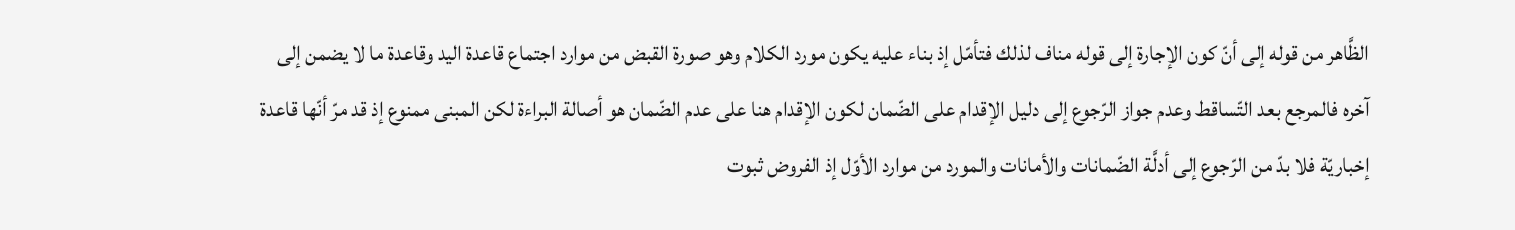الظَّاهر من قوله إلى أنّ كون الإجارة إلى قوله مناف لذلك فتأمّل إذ بناء عليه يكون مورد الكلام وهو صورة القبض من موارد اجتماع قاعدة اليد وقاعدة ما لا يضمن إلى آخره فالمرجع بعد التّساقط وعدم جواز الرّجوع إلى دليل الإقدام على الضّمان لكون الإقدام هنا على عدم الضّمان هو أصالة البراءة لكن المبنى ممنوع إذ قد مرّ أنّها قاعدة إخباريّة فلا بدّ من الرّجوع إلى أدلَّة الضّمانات والأمانات والمورد من موارد الأوّل إذ الفروض ثبوت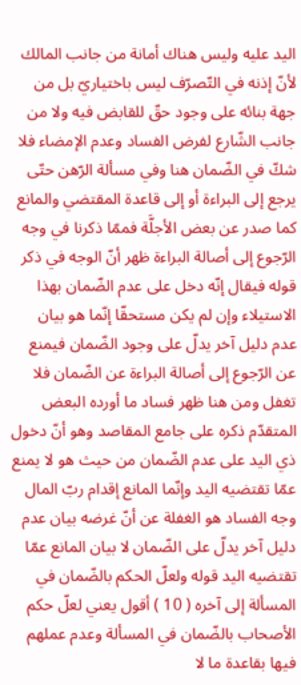اليد عليه وليس هناك أمانة من جانب المالك لأنّ إذنه في التّصرّف ليس باختياريّ بل من جهة بنائه على وجود حقّ للقابض فيه ولا من جانب الشّارع لفرض الفساد وعدم الإمضاء فلا شكّ في الضّمان هنا وفي مسألة الرّهن حتّى يرجع إلى البراءة أو إلى قاعدة المقتضي والمانع كما صدر عن بعض الأجلَّة فممّا ذكرنا في وجه الرّجوع إلى أصالة البراءة ظهر أنّ الوجه في ذكر قوله فيقال إنّه دخل على عدم الضّمان بهذا الاستيلاء وإن لم يكن مستحقّا إنّما هو بيان عدم دليل آخر يدلّ على وجود الضّمان فيمنع عن الرّجوع إلى أصالة البراءة عن الضّمان فلا تغفل ومن هنا ظهر فساد ما أورده البعض المتقدّم ذكره على جامع المقاصد وهو أنّ دخول ذي اليد على عدم الضّمان من حيث هو لا يمنع عمّا تقتضيه اليد وإنّما المانع إقدام ربّ المال وجه الفساد هو الغفلة عن أنّ غرضه بيان عدم دليل آخر يدلّ على الضّمان لا بيان المانع عمّا تقتضيه اليد قوله ولعلّ الحكم بالضّمان في المسألة إلى آخره ( 10 ) أقول يعني لعلّ حكم الأصحاب بالضّمان في المسألة وعدم عملهم فيها بقاعدة ما لا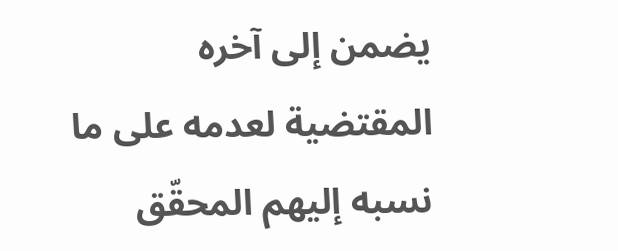يضمن إلى آخره المقتضية لعدمه على ما نسبه إليهم المحقّق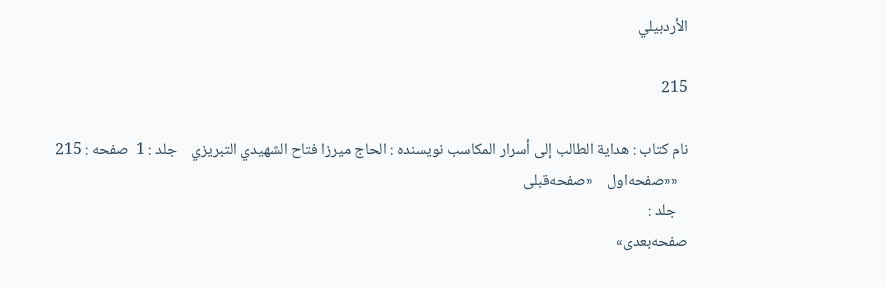الأردبيلي

215

نام کتاب : هداية الطالب إلى أسرار المكاسب نویسنده : الحاج ميرزا فتاح الشهيدي التبريزي    جلد : 1  صفحه : 215
   ««صفحه‌اول    «صفحه‌قبلی
   جلد :
صفحه‌بعدی»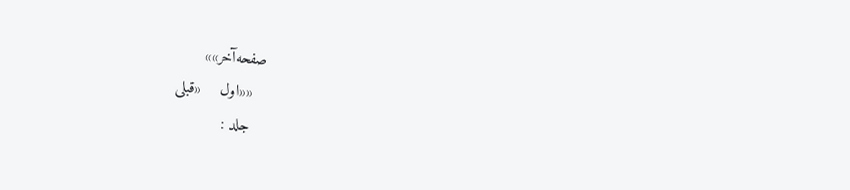صفحه‌آخر»»
   ««اول    «قبلی
   جلد :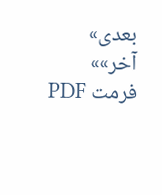بعدی»    آخر»»
فرمت PDF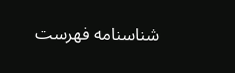شناسنامه فهرست